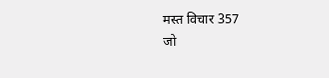मस्त विचार 357
जो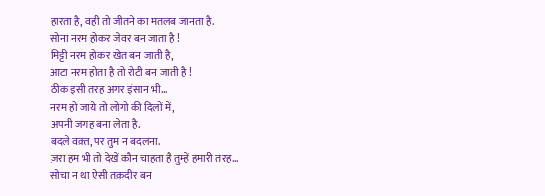हारता है, वही तो जीतने का मतलब जानता है.
सोना नरम होकर जेवर बन जाता है !
मिट्टी नरम होकर खेत बन जाती है,
आटा नरम होता है तो रोटी बन जाती है !
ठीक इसी तरह अगर इंसान भी…
नरम हो जाये तो लोगो की दिलों में,
अपनी जगह बना लेता है.
बदले वक़्त, पर तुम न बदलना.
ज़रा हम भी तो देखें कौन चाहता है तुम्हें हमारी तरह…
सोचा न था ऐसी तक़दीर बन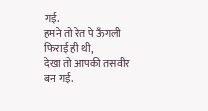गई.
हमने तो रेत पे ऊँगली फिराई ही थी,
देखा तो आपकी तसवीर बन गई.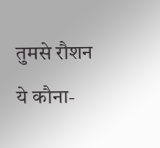तुमसे रौशन ये कौना-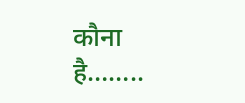कौना है……..